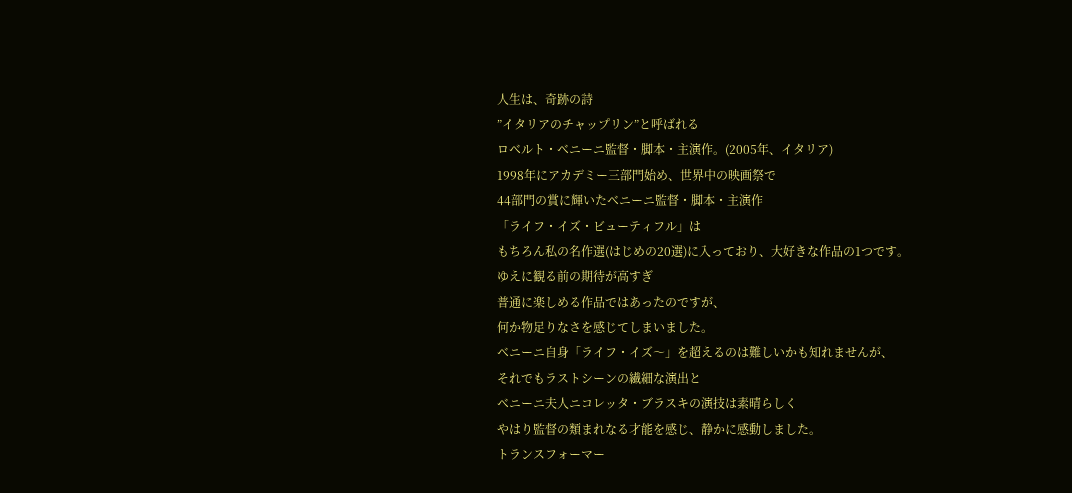人生は、奇跡の詩
”イタリアのチャップリン”と呼ばれる
ロベルト・ベニーニ監督・脚本・主演作。(2005年、イタリア)
1998年にアカデミー三部門始め、世界中の映画祭で
44部門の賞に輝いたベニーニ監督・脚本・主演作
「ライフ・イズ・ビューティフル」は
もちろん私の名作選(はじめの20選)に入っており、大好きな作品の1つです。
ゆえに観る前の期待が高すぎ
普通に楽しめる作品ではあったのですが、
何か物足りなさを感じてしまいました。
ベニーニ自身「ライフ・イズ〜」を超えるのは難しいかも知れませんが、
それでもラストシーンの繊細な演出と
ベニーニ夫人ニコレッタ・ブラスキの演技は素晴らしく
やはり監督の類まれなる才能を感じ、静かに感動しました。
トランスフォーマー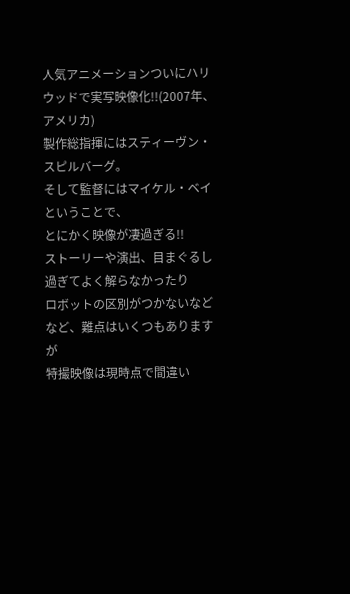人気アニメーションついにハリウッドで実写映像化!!(2007年、アメリカ)
製作総指揮にはスティーヴン・スピルバーグ。
そして監督にはマイケル・ベイということで、
とにかく映像が凄過ぎる!!
ストーリーや演出、目まぐるし過ぎてよく解らなかったり
ロボットの区別がつかないなどなど、難点はいくつもありますが
特撮映像は現時点で間違い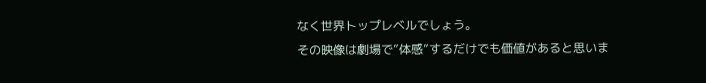なく世界トップレベルでしょう。
その映像は劇場で”体感”するだけでも価値があると思いま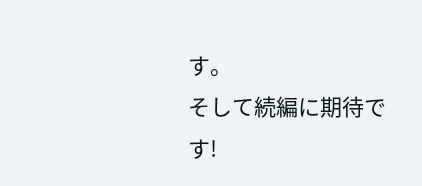す。
そして続編に期待です!